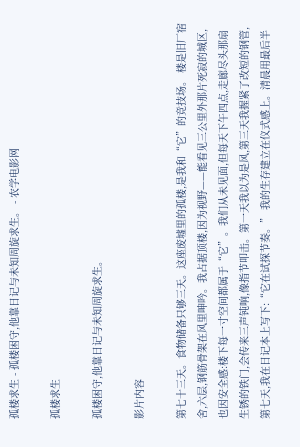孤楼求生 - 孤楼困守,他靠日记与未知周旋求生。 - 农学电影网

孤楼求生

孤楼困守,他靠日记与未知周旋求生。

影片内容

第七十三天。食物储备只够三天。这座废墟里的孤楼,是我和“它”的竞技场。 楼是旧厂宿舍,六层,钢筋骨架在风里呻吟。我占据顶楼,因为视野——能看见三公里外那片死寂的城区,也因安全感:楼下每一寸空间都属于“它”。我们从未见面,但每天下午四点,走廊尽头那扇生锈的铁门,会传来三声钝响,像指节叩击。第一天我以为是风,第三天我握紧了改短的钢管,第七天,我在日记本上写下:“它在试探节奏。” 我的生存建立在仪式感上。清晨用最后半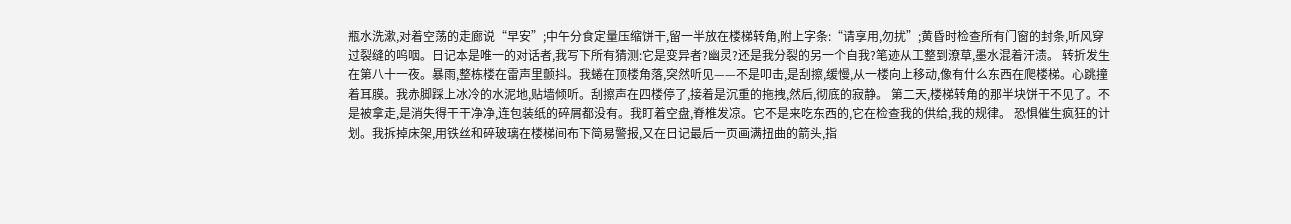瓶水洗漱,对着空荡的走廊说“早安”;中午分食定量压缩饼干,留一半放在楼梯转角,附上字条:“请享用,勿扰”;黄昏时检查所有门窗的封条,听风穿过裂缝的呜咽。日记本是唯一的对话者,我写下所有猜测:它是变异者?幽灵?还是我分裂的另一个自我?笔迹从工整到潦草,墨水混着汗渍。 转折发生在第八十一夜。暴雨,整栋楼在雷声里颤抖。我蜷在顶楼角落,突然听见——不是叩击,是刮擦,缓慢,从一楼向上移动,像有什么东西在爬楼梯。心跳撞着耳膜。我赤脚踩上冰冷的水泥地,贴墙倾听。刮擦声在四楼停了,接着是沉重的拖拽,然后,彻底的寂静。 第二天,楼梯转角的那半块饼干不见了。不是被拿走,是消失得干干净净,连包装纸的碎屑都没有。我盯着空盘,脊椎发凉。它不是来吃东西的,它在检查我的供给,我的规律。 恐惧催生疯狂的计划。我拆掉床架,用铁丝和碎玻璃在楼梯间布下简易警报,又在日记最后一页画满扭曲的箭头,指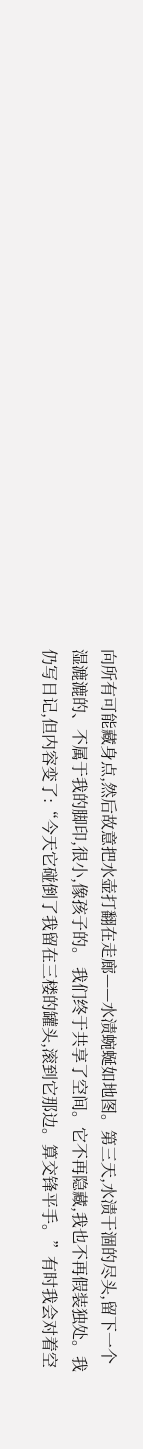向所有可能藏身点,然后故意把水壶打翻在走廊——水渍蜿蜒如地图。第三天,水渍干涸的尽头,留下一个湿漉漉的、不属于我的脚印,很小,像孩子的。 我们终于共享了空间。它不再隐藏,我也不再假装独处。我仍写日记,但内容变了:“今天它碰倒了我留在三楼的罐头,滚到它那边。算交锋平手。”有时我会对着空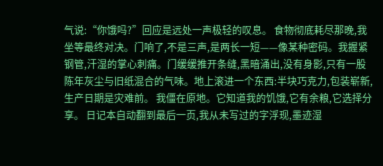气说:“你饿吗?”回应是远处一声极轻的叹息。 食物彻底耗尽那晚,我坐等最终对决。门响了,不是三声,是两长一短——像某种密码。我握紧钢管,汗湿的掌心刺痛。门缓缓推开条缝,黑暗涌出,没有身影,只有一股陈年灰尘与旧纸混合的气味。地上滚进一个东西:半块巧克力,包装崭新,生产日期是灾难前。 我僵在原地。它知道我的饥饿,它有余粮,它选择分享。 日记本自动翻到最后一页,我从未写过的字浮现,墨迹湿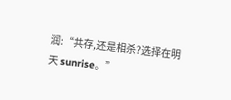润:“共存,还是相杀?选择在明天 sunrise。”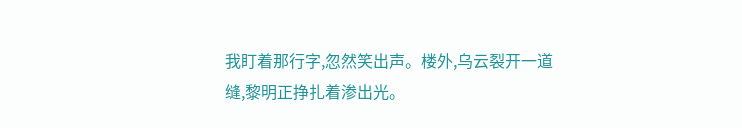我盯着那行字,忽然笑出声。楼外,乌云裂开一道缝,黎明正挣扎着渗出光。